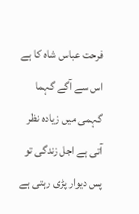فرحت عباس شاہ کا ہے اس سے آگے گہما گہمی میں زیادہ نظر آتی ہے اجل زندگی تو پس دیوار پڑی رہتی ہے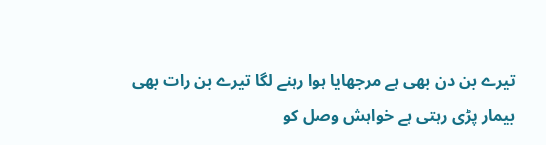تیرے بن دن بھی ہے مرجھایا ہوا رہنے لگا تیرے بن رات بھی بیمار پڑی رہتی ہے خواہش وصل کو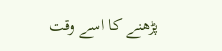پڑھنے کا اسے وقت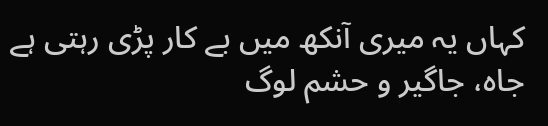کہاں یہ میری آنکھ میں بے کار پڑی رہتی ہے جاہ، جاگیر و حشم لوگ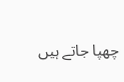چھپا جاتے ہیں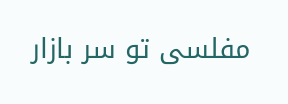مفلسی تو سر بازار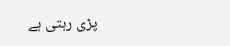پڑی رہتی ہے